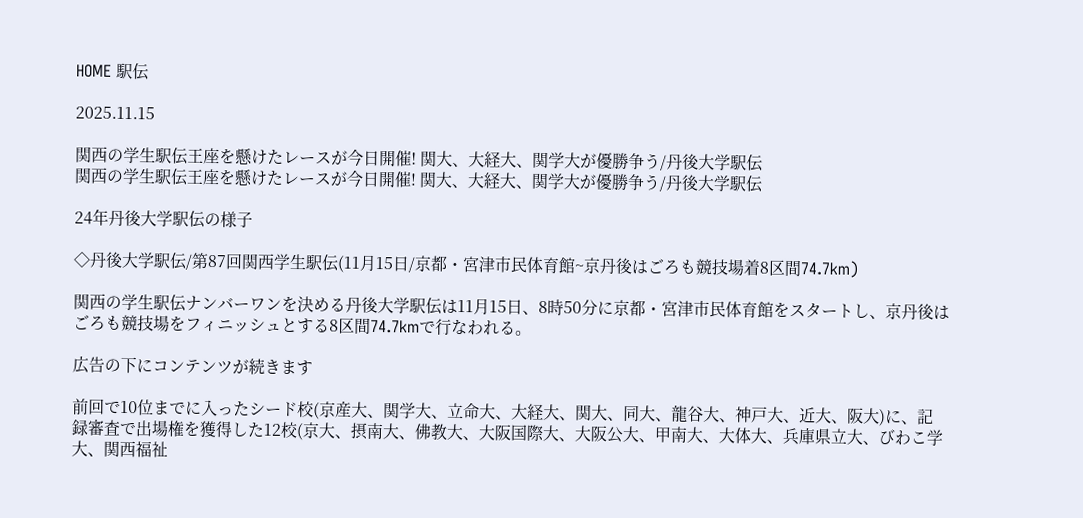HOME 駅伝

2025.11.15

関西の学生駅伝王座を懸けたレースが今日開催! 関大、大経大、関学大が優勝争う/丹後大学駅伝
関西の学生駅伝王座を懸けたレースが今日開催! 関大、大経大、関学大が優勝争う/丹後大学駅伝

24年丹後大学駅伝の様子

◇丹後大学駅伝/第87回関西学生駅伝(11月15日/京都・宮津市民体育館~京丹後はごろも競技場着8区間74.7km)

関西の学生駅伝ナンバーワンを決める丹後大学駅伝は11月15日、8時50分に京都・宮津市民体育館をスタートし、京丹後はごろも競技場をフィニッシュとする8区間74.7kmで行なわれる。

広告の下にコンテンツが続きます

前回で10位までに入ったシード校(京産大、関学大、立命大、大経大、関大、同大、龍谷大、神戸大、近大、阪大)に、記録審査で出場権を獲得した12校(京大、摂南大、佛教大、大阪国際大、大阪公大、甲南大、大体大、兵庫県立大、びわこ学大、関西福祉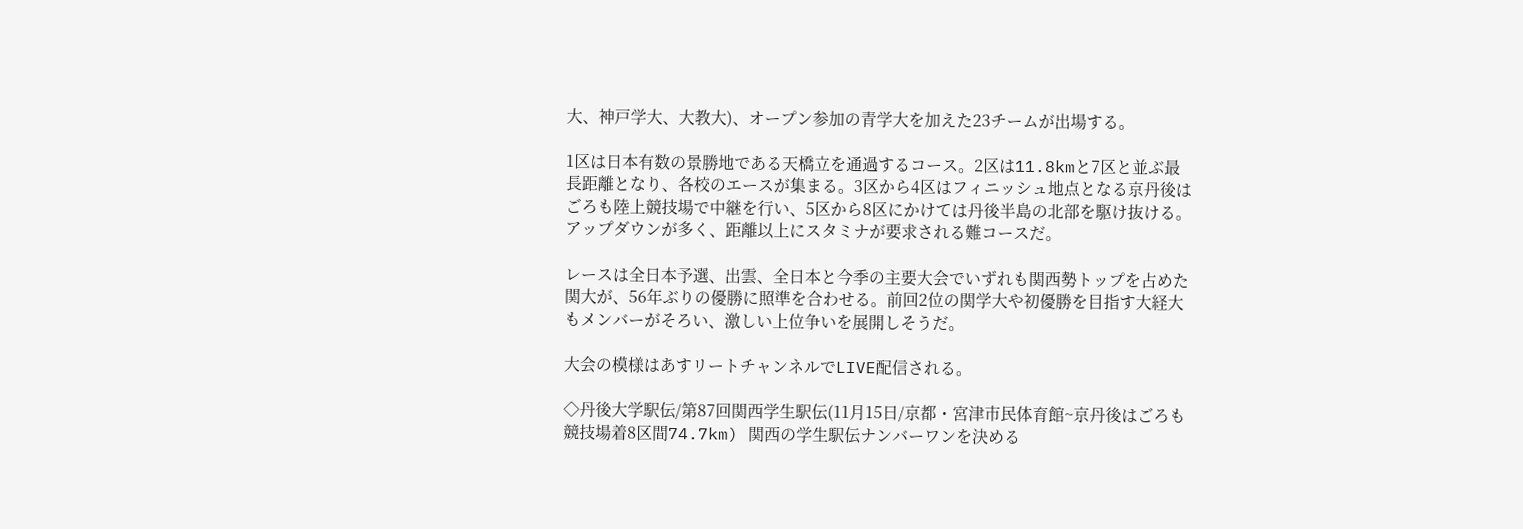大、神戸学大、大教大)、オープン参加の青学大を加えた23チームが出場する。

1区は日本有数の景勝地である天橋立を通過するコース。2区は11.8kmと7区と並ぶ最長距離となり、各校のエースが集まる。3区から4区はフィニッシュ地点となる京丹後はごろも陸上競技場で中継を行い、5区から8区にかけては丹後半島の北部を駆け抜ける。アップダウンが多く、距離以上にスタミナが要求される難コースだ。

レースは全日本予選、出雲、全日本と今季の主要大会でいずれも関西勢トップを占めた関大が、56年ぶりの優勝に照準を合わせる。前回2位の関学大や初優勝を目指す大経大もメンバーがそろい、激しい上位争いを展開しそうだ。

大会の模様はあすリートチャンネルでLIVE配信される。

◇丹後大学駅伝/第87回関西学生駅伝(11月15日/京都・宮津市民体育館~京丹後はごろも競技場着8区間74.7km) 関西の学生駅伝ナンバーワンを決める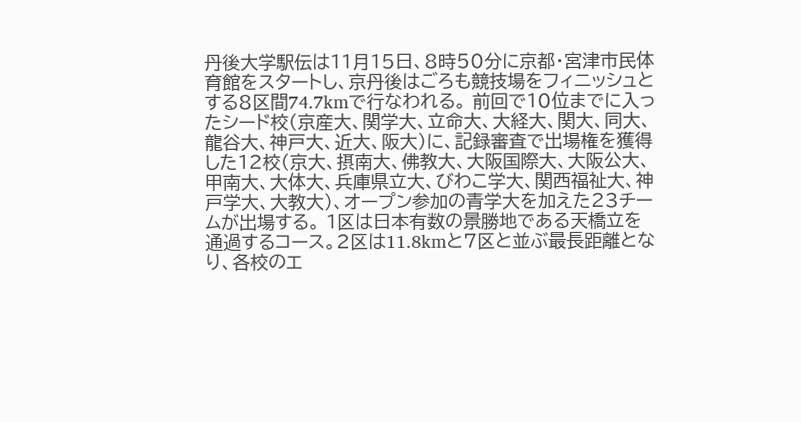丹後大学駅伝は11月15日、8時50分に京都・宮津市民体育館をスタートし、京丹後はごろも競技場をフィニッシュとする8区間74.7kmで行なわれる。 前回で10位までに入ったシード校(京産大、関学大、立命大、大経大、関大、同大、龍谷大、神戸大、近大、阪大)に、記録審査で出場権を獲得した12校(京大、摂南大、佛教大、大阪国際大、大阪公大、甲南大、大体大、兵庫県立大、びわこ学大、関西福祉大、神戸学大、大教大)、オープン参加の青学大を加えた23チームが出場する。 1区は日本有数の景勝地である天橋立を通過するコース。2区は11.8kmと7区と並ぶ最長距離となり、各校のエ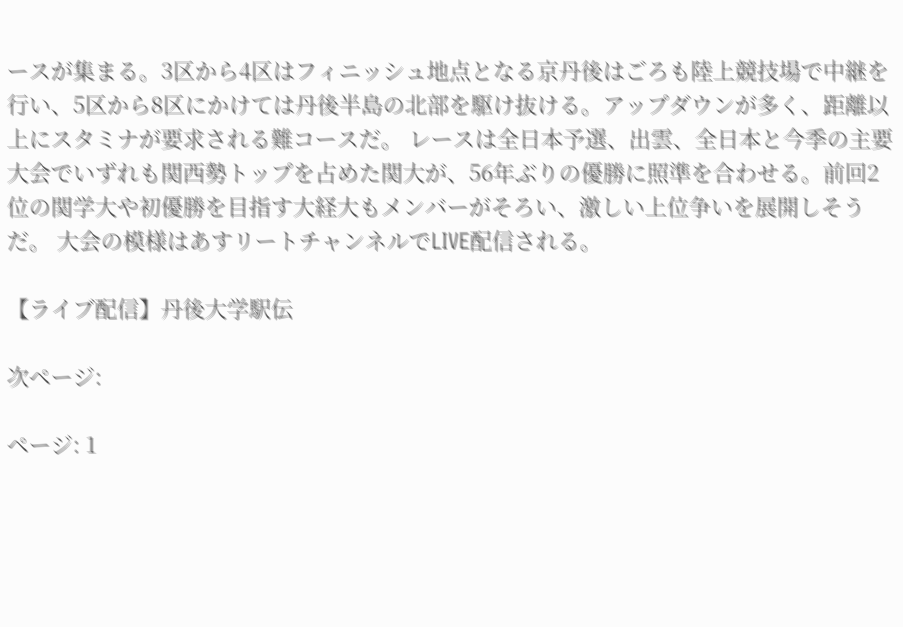ースが集まる。3区から4区はフィニッシュ地点となる京丹後はごろも陸上競技場で中継を行い、5区から8区にかけては丹後半島の北部を駆け抜ける。アップダウンが多く、距離以上にスタミナが要求される難コースだ。 レースは全日本予選、出雲、全日本と今季の主要大会でいずれも関西勢トップを占めた関大が、56年ぶりの優勝に照準を合わせる。前回2位の関学大や初優勝を目指す大経大もメンバーがそろい、激しい上位争いを展開しそうだ。 大会の模様はあすリートチャンネルでLIVE配信される。

【ライブ配信】丹後大学駅伝

次ページ:

ページ: 1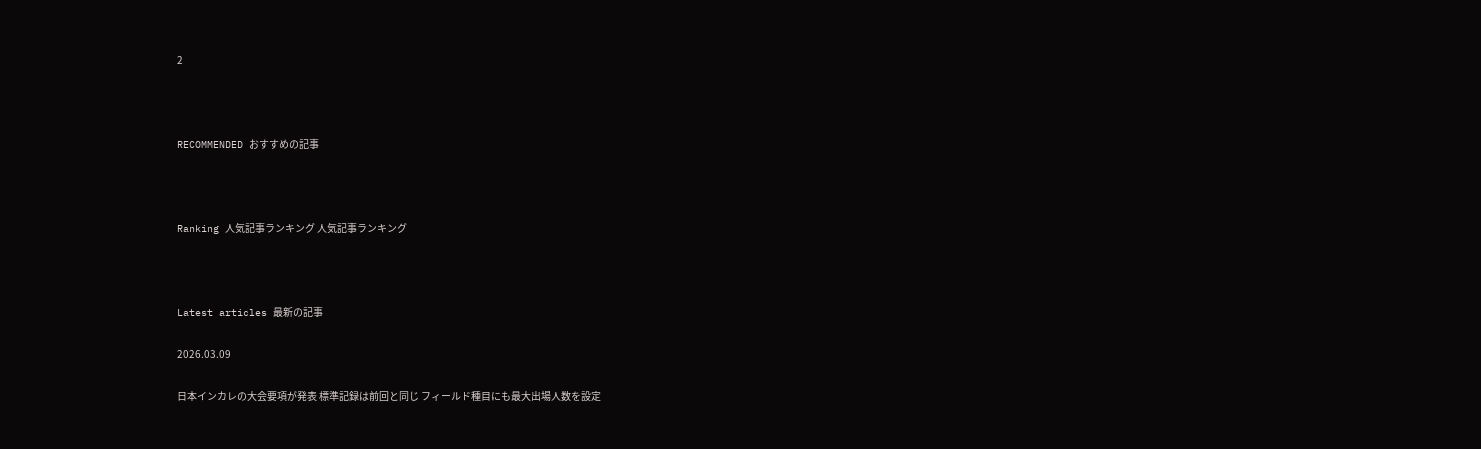2



RECOMMENDED おすすめの記事



Ranking 人気記事ランキング 人気記事ランキング



Latest articles 最新の記事

2026.03.09

日本インカレの大会要項が発表 標準記録は前回と同じ フィールド種目にも最大出場人数を設定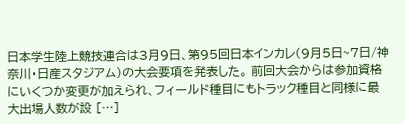日本学生陸上競技連合は3月9日、第95回日本インカレ(9月5日~7日/神奈川・日産スタジアム)の大会要項を発表した。 前回大会からは参加資格にいくつか変更が加えられ、フィールド種目にもトラック種目と同様に最大出場人数が設 […]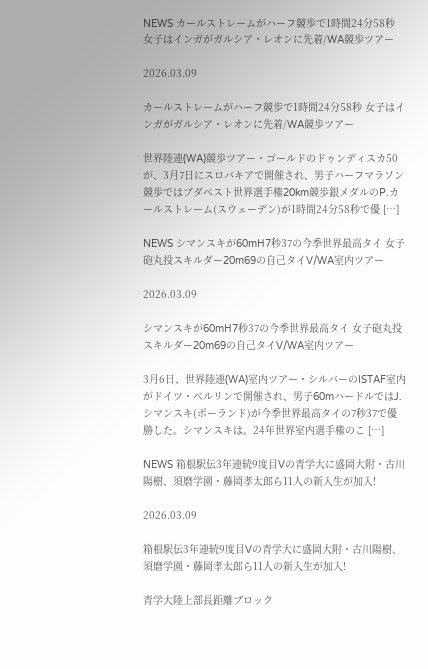NEWS カールストレームがハーフ競歩で1時間24分58秒 女子はインガがガルシア・レオンに先着/WA競歩ツアー

2026.03.09

カールストレームがハーフ競歩で1時間24分58秒 女子はインガがガルシア・レオンに先着/WA競歩ツアー

世界陸連(WA)競歩ツアー・ゴールドのドゥンディスカ50が、3月7日にスロバキアで開催され、男子ハーフマラソン競歩ではブダペスト世界選手権20km競歩銀メダルのP.カールストレーム(スウェーデン)が1時間24分58秒で優 […]

NEWS シマンスキが60mH7秒37の今季世界最高タイ 女子砲丸投スキルダー20m69の自己タイV/WA室内ツアー

2026.03.09

シマンスキが60mH7秒37の今季世界最高タイ 女子砲丸投スキルダー20m69の自己タイV/WA室内ツアー

3月6日、世界陸連(WA)室内ツアー・シルバーのISTAF室内がドイツ・ベルリンで開催され、男子60mハードルではJ.シマンスキ(ポーランド)が今季世界最高タイの7秒37で優勝した。シマンスキは。24年世界室内選手権のこ […]

NEWS 箱根駅伝3年連続9度目Vの青学大に盛岡大附・古川陽樹、須磨学園・藤岡孝太郎ら11人の新入生が加入!

2026.03.09

箱根駅伝3年連続9度目Vの青学大に盛岡大附・古川陽樹、須磨学園・藤岡孝太郎ら11人の新入生が加入!

青学大陸上部長距離ブロック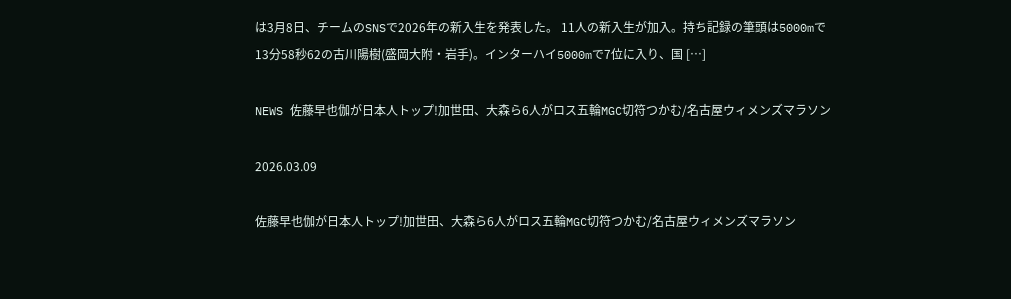は3月8日、チームのSNSで2026年の新入生を発表した。 11人の新入生が加入。持ち記録の筆頭は5000mで13分58秒62の古川陽樹(盛岡大附・岩手)。インターハイ5000mで7位に入り、国 […]

NEWS 佐藤早也伽が日本人トップ!加世田、大森ら6人がロス五輪MGC切符つかむ/名古屋ウィメンズマラソン

2026.03.09

佐藤早也伽が日本人トップ!加世田、大森ら6人がロス五輪MGC切符つかむ/名古屋ウィメンズマラソン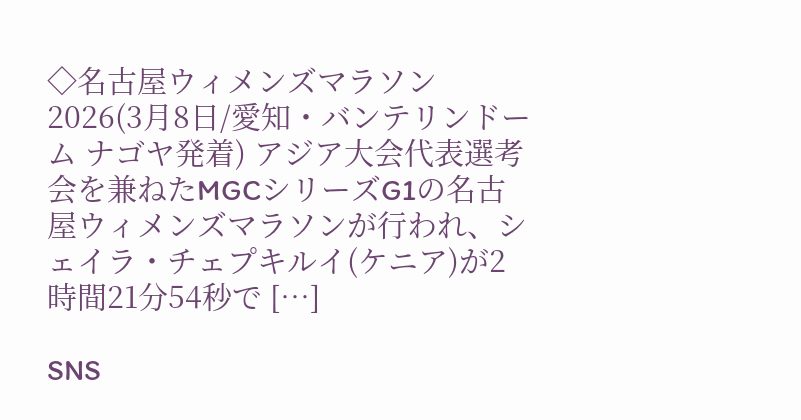◇名古屋ウィメンズマラソン2026(3月8日/愛知・バンテリンドーム ナゴヤ発着) アジア大会代表選考会を兼ねたMGCシリーズG1の名古屋ウィメンズマラソンが行われ、シェイラ・チェプキルイ(ケニア)が2時間21分54秒で […]

SNS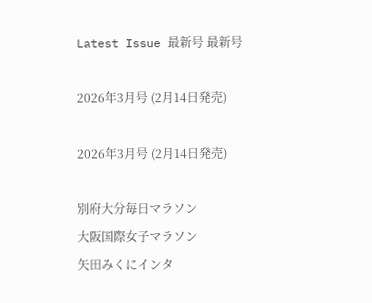Latest Issue 最新号 最新号

2026年3月号 (2月14日発売)

2026年3月号 (2月14日発売)

別府大分毎日マラソン
大阪国際女子マラソン
矢田みくにインタ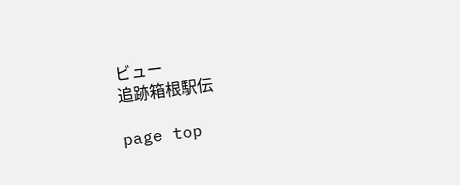ビュー
追跡箱根駅伝

page top